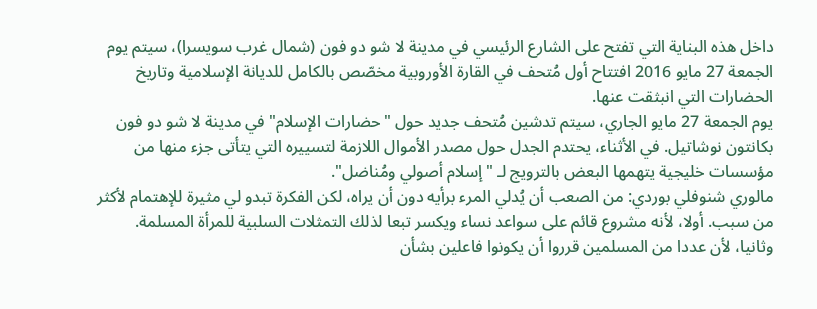داخل هذه البناية التي تفتح على الشارع الرئيسي في مدينة لا شو دو فون (شمال غرب سويسرا)، سيتم يوم الجمعة 27 مايو 2016 افتتاح أول مُتحف في القارة الأوروبية مخصّص بالكامل للديانة الإسلامية وتاريخ الحضارات التي انبثقت عنها.
يوم الجمعة 27 مايو الجاري، سيتم تدشين مُتحف جديد حول "حضارات الإسلام" في مدينة لا شو دو فون بكانتون نوشاتيل. في الأثناء، يحتدم الجدل حول مصدر الأموال اللازمة لتسييره التي يتأتى جزء منها من مؤسسات خليجية يتهمها البعض بالترويج لـ "إسلام أصولي ومُناضل".
مالوري شنوفلي بوردي: من الصعب أن يُدلي المرء برأيه دون أن يراه، لكن الفكرة تبدو لي مثيرة للإهتمام لأكثر من سبب. أولا، لأنه مشروع قائم على سواعد نساء ويكسر تبعا لذلك التمثلات السلبية للمرأة المسلمة. وثانيا، لأن عددا من المسلمين قرروا أن يكونوا فاعلين بشأن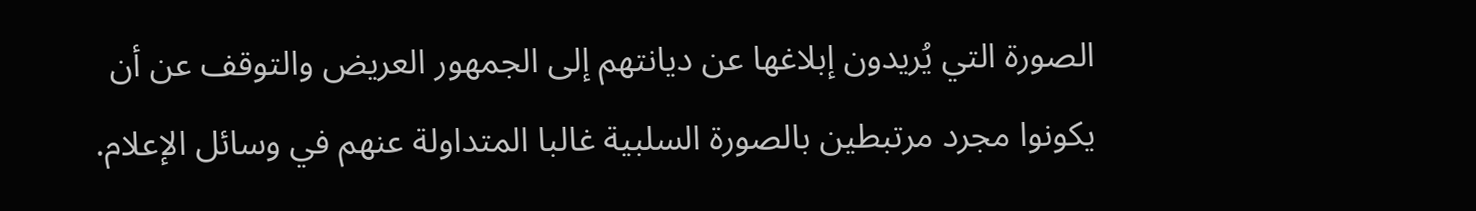الصورة التي يُريدون إبلاغها عن ديانتهم إلى الجمهور العريض والتوقف عن أن يكونوا مجرد مرتبطين بالصورة السلبية غالبا المتداولة عنهم في وسائل الإعلام.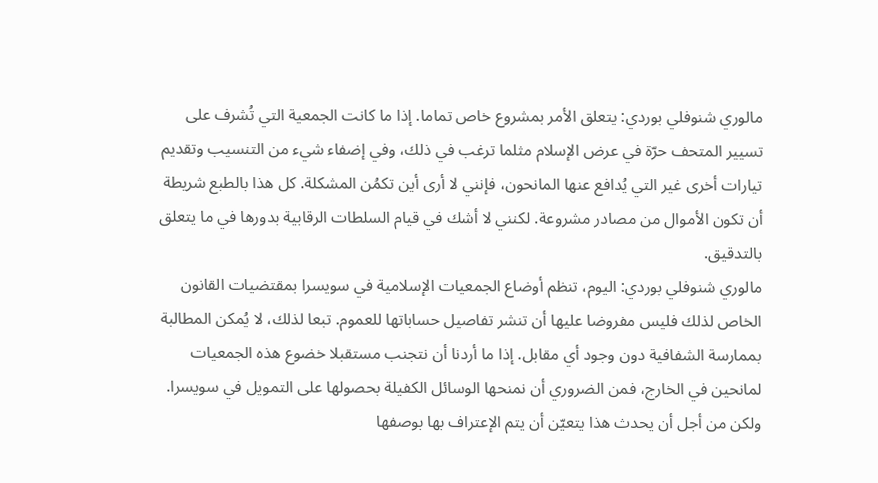مالوري شنوفلي بوردي: يتعلق الأمر بمشروع خاص تماما. إذا ما كانت الجمعية التي تُشرف على تسيير المتحف حرّة في عرض الإسلام مثلما ترغب في ذلك، وفي إضفاء شيء من التنسيب وتقديم تيارات أخرى غير التي يُدافع عنها المانحون، فإنني لا أرى أين تكمُن المشكلة. كل هذا بالطبع شريطة أن تكون الأموال من مصادر مشروعة. لكنني لا أشك في قيام السلطات الرقابية بدورها في ما يتعلق بالتدقيق.
مالوري شنوفلي بوردي: اليوم، تنظم أوضاع الجمعيات الإسلامية في سويسرا بمقتضيات القانون الخاص لذلك فليس مفروضا عليها أن تنشر تفاصيل حساباتها للعموم. تبعا لذلك، لا يُمكن المطالبة بممارسة الشفافية دون وجود أي مقابل. إذا ما أردنا أن نتجنب مستقبلا خضوع هذه الجمعيات لمانحين في الخارج، فمن الضروري أن نمنحها الوسائل الكفيلة بحصولها على التمويل في سويسرا. ولكن من أجل أن يحدث هذا يتعيّن أن يتم الإعتراف بها بوصفها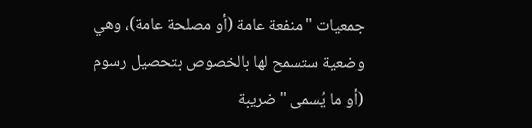جمعيات "منفعة عامة (أو مصلحة عامة)، وهي وضعية ستسمح لها بالخصوص بتحصيل رسوم (أو ما يُسمى "ضريبة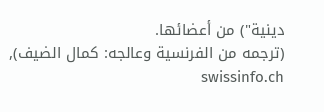دينية") من أعضائها.
(ترجمه من الفرنسية وعالجه: كمال الضيف), swissinfo.ch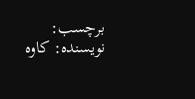برچسب:
نویسنده: کاوه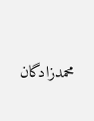محمدزادگان